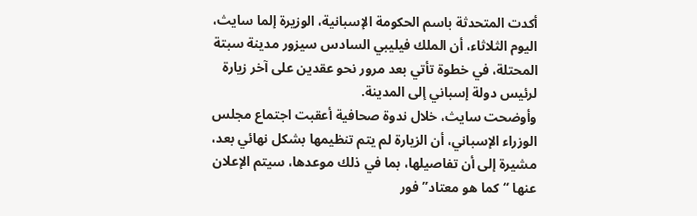أكدت المتحدثة باسم الحكومة الإسبانية، الوزيرة إلما سايث، اليوم الثلاثاء، أن الملك فيليبي السادس سيزور مدينة سبتة المحتلة، في خطوة تأتي بعد مرور نحو عقدين على آخر زيارة لرئيس دولة إسباني إلى المدينة.
وأوضحت سايث، خلال ندوة صحافية أعقبت اجتماع مجلس الوزراء الإسباني، أن الزيارة لم يتم تنظيمها بشكل نهائي بعد، مشيرة إلى أن تفاصيلها، بما في ذلك موعدها، سيتم الإعلان عنها “كما هو معتاد” فور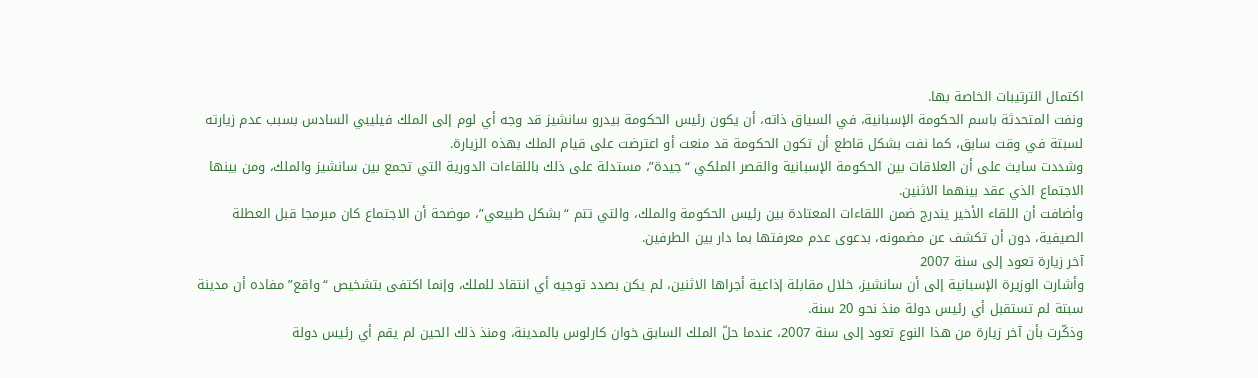اكتمال الترتيبات الخاصة بها.
ونفت المتحدثة باسم الحكومة الإسبانية، في السياق ذاته، أن يكون رئيس الحكومة بيدرو سانشيز قد وجه أي لوم إلى الملك فيليبي السادس بسبب عدم زيارته لسبتة في وقت سابق، كما نفت بشكل قاطع أن تكون الحكومة قد منعت أو اعترضت على قيام الملك بهذه الزيارة.
وشددت سايث على أن العلاقات بين الحكومة الإسبانية والقصر الملكي “جيدة”، مستدلة على ذلك باللقاءات الدورية التي تجمع بين سانشيز والملك، ومن بينها الاجتماع الذي عقد بينهما الاثنين.
وأضافت أن اللقاء الأخير يندرج ضمن اللقاءات المعتادة بين رئيس الحكومة والملك، والتي تتم “بشكل طبيعي”، موضحة أن الاجتماع كان مبرمجا قبل العطلة الصيفية، دون أن تكشف عن مضمونه، بدعوى عدم معرفتها بما دار بين الطرفين.
آخر زيارة تعود إلى سنة 2007
وأشارت الوزيرة الإسبانية إلى أن سانشيز، خلال مقابلة إذاعية أجراها الاثنين، لم يكن بصدد توجيه أي انتقاد للملك، وإنما اكتفى بتشخيص “واقع” مفاده أن مدينة سبتة لم تستقبل أي رئيس دولة منذ نحو 20 سنة.
وذكّرت بأن آخر زيارة من هذا النوع تعود إلى سنة 2007، عندما حلّ الملك السابق خوان كارلوس بالمدينة، ومنذ ذلك الحين لم يقم أي رئيس دولة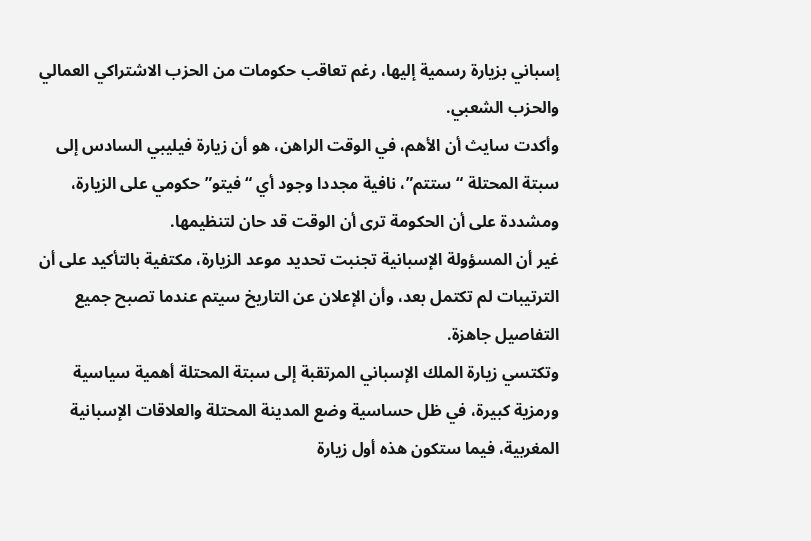إسباني بزيارة رسمية إليها، رغم تعاقب حكومات من الحزب الاشتراكي العمالي والحزب الشعبي.
وأكدت سايث أن الأهم، في الوقت الراهن، هو أن زيارة فيليبي السادس إلى سبتة المحتلة “ستتم”، نافية مجددا وجود أي “فيتو” حكومي على الزيارة، ومشددة على أن الحكومة ترى أن الوقت قد حان لتنظيمها.
غير أن المسؤولة الإسبانية تجنبت تحديد موعد الزيارة، مكتفية بالتأكيد على أن الترتيبات لم تكتمل بعد، وأن الإعلان عن التاريخ سيتم عندما تصبح جميع التفاصيل جاهزة.
وتكتسي زيارة الملك الإسباني المرتقبة إلى سبتة المحتلة أهمية سياسية ورمزية كبيرة، في ظل حساسية وضع المدينة المحتلة والعلاقات الإسبانية المغربية، فيما ستكون هذه أول زيارة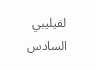لفيليبي السادس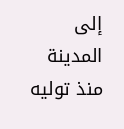إلى المدينة منذ توليه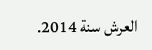العرش سنة 2014.